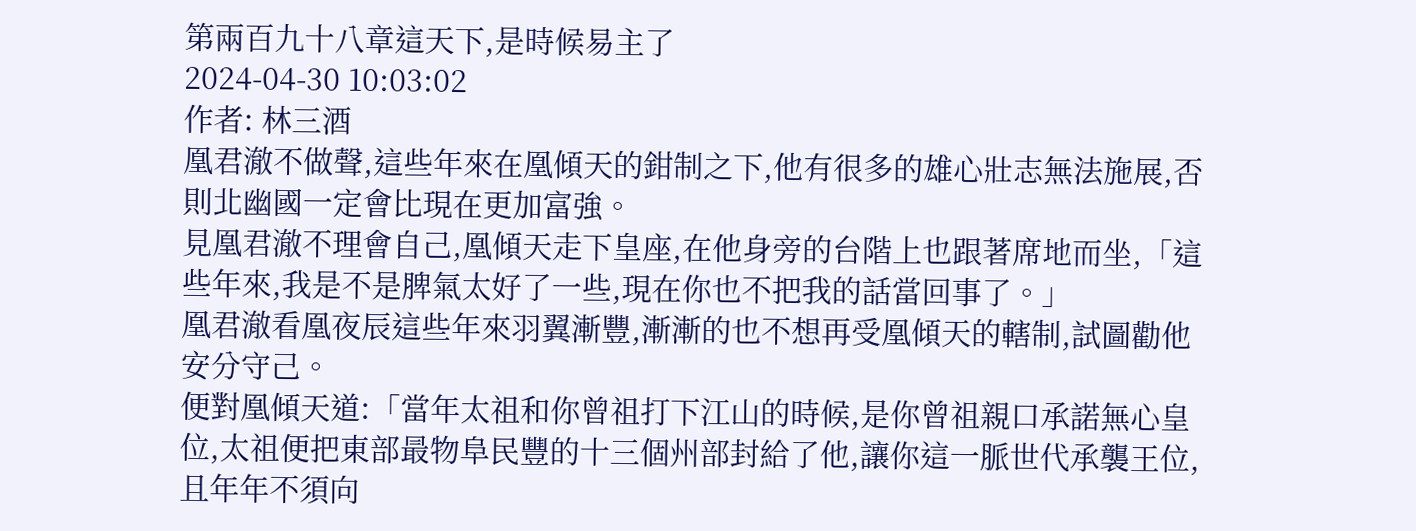第兩百九十八章這天下,是時候易主了
2024-04-30 10:03:02
作者: 林三酒
凰君澈不做聲,這些年來在凰傾天的鉗制之下,他有很多的雄心壯志無法施展,否則北幽國一定會比現在更加富強。
見凰君澈不理會自己,凰傾天走下皇座,在他身旁的台階上也跟著席地而坐,「這些年來,我是不是脾氣太好了一些,現在你也不把我的話當回事了。」
凰君澈看凰夜辰這些年來羽翼漸豐,漸漸的也不想再受凰傾天的轄制,試圖勸他安分守己。
便對凰傾天道:「當年太祖和你曾祖打下江山的時候,是你曾祖親口承諾無心皇位,太祖便把東部最物阜民豐的十三個州部封給了他,讓你這一脈世代承襲王位,且年年不須向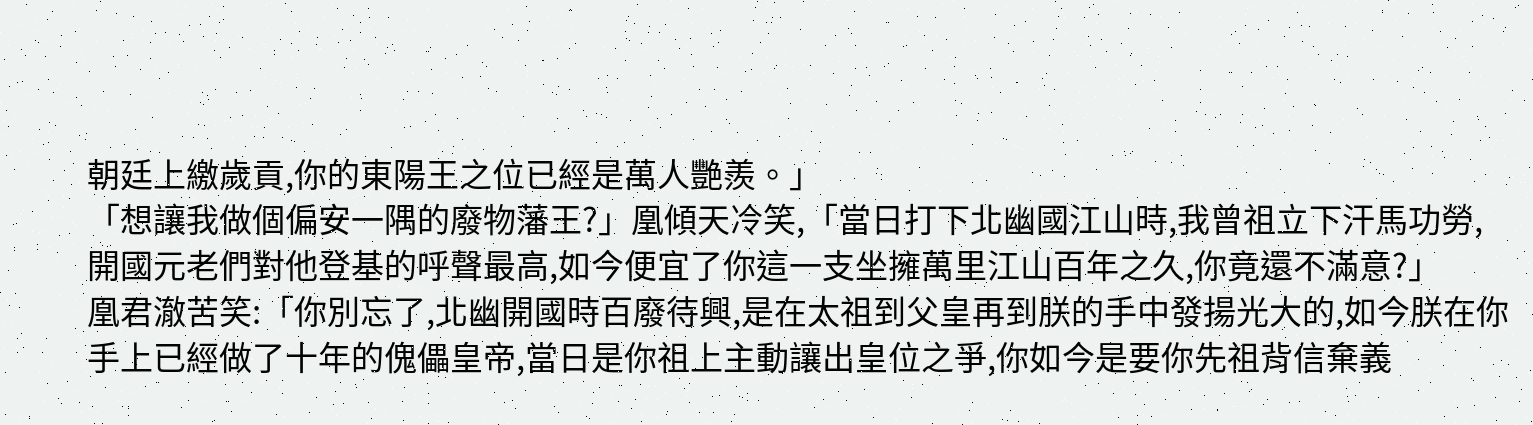朝廷上繳歲貢,你的東陽王之位已經是萬人艷羨。」
「想讓我做個偏安一隅的廢物藩王?」凰傾天冷笑,「當日打下北幽國江山時,我曾祖立下汗馬功勞,開國元老們對他登基的呼聲最高,如今便宜了你這一支坐擁萬里江山百年之久,你竟還不滿意?」
凰君澈苦笑:「你別忘了,北幽開國時百廢待興,是在太祖到父皇再到朕的手中發揚光大的,如今朕在你手上已經做了十年的傀儡皇帝,當日是你祖上主動讓出皇位之爭,你如今是要你先祖背信棄義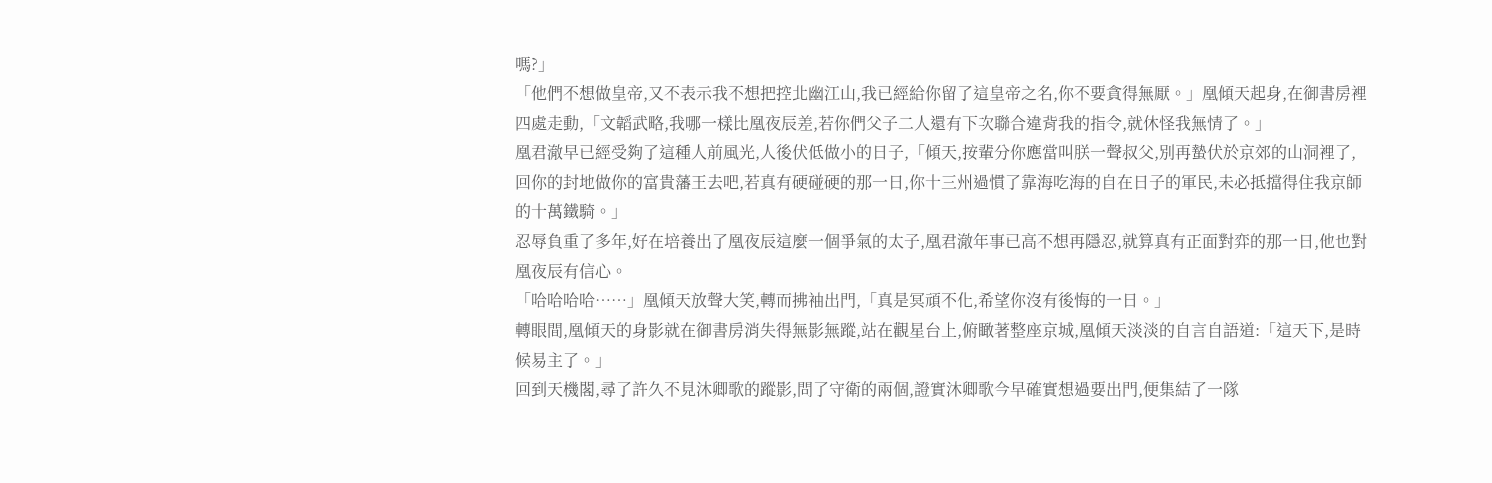嗎?」
「他們不想做皇帝,又不表示我不想把控北幽江山,我已經給你留了這皇帝之名,你不要貪得無厭。」凰傾天起身,在御書房裡四處走動,「文韜武略,我哪一樣比凰夜辰差,若你們父子二人還有下次聯合違背我的指令,就休怪我無情了。」
凰君澈早已經受夠了這種人前風光,人後伏低做小的日子,「傾天,按輩分你應當叫朕一聲叔父,別再蟄伏於京郊的山洞裡了,回你的封地做你的富貴藩王去吧,若真有硬碰硬的那一日,你十三州過慣了靠海吃海的自在日子的軍民,未必抵擋得住我京師的十萬鐵騎。」
忍辱負重了多年,好在培養出了凰夜辰這麼一個爭氣的太子,凰君澈年事已高不想再隱忍,就算真有正面對弈的那一日,他也對凰夜辰有信心。
「哈哈哈哈……」凰傾天放聲大笑,轉而拂袖出門,「真是冥頑不化,希望你沒有後悔的一日。」
轉眼間,凰傾天的身影就在御書房消失得無影無蹤,站在觀星台上,俯瞰著整座京城,凰傾天淡淡的自言自語道:「這天下,是時候易主了。」
回到天機閣,尋了許久不見沐卿歌的蹤影,問了守衛的兩個,證實沐卿歌今早確實想過要出門,便集結了一隊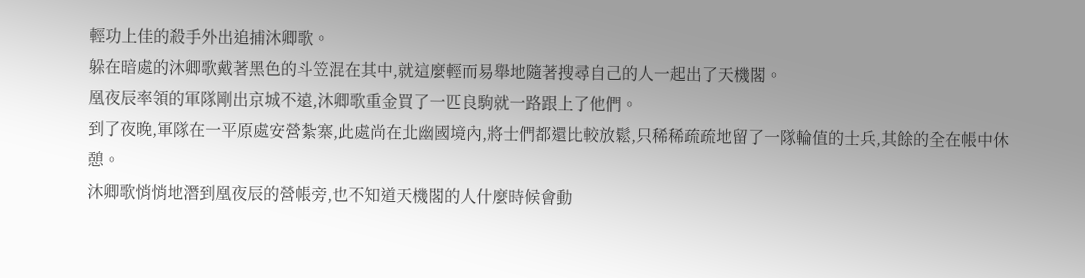輕功上佳的殺手外出追捕沐卿歌。
躲在暗處的沐卿歌戴著黑色的斗笠混在其中,就這麼輕而易舉地隨著搜尋自己的人一起出了天機閣。
凰夜辰率領的軍隊剛出京城不遠,沐卿歌重金買了一匹良駒就一路跟上了他們。
到了夜晚,軍隊在一平原處安營紮寨,此處尚在北幽國境內,將士們都還比較放鬆,只稀稀疏疏地留了一隊輪值的士兵,其餘的全在帳中休憩。
沐卿歌悄悄地潛到凰夜辰的營帳旁,也不知道天機閣的人什麼時候會動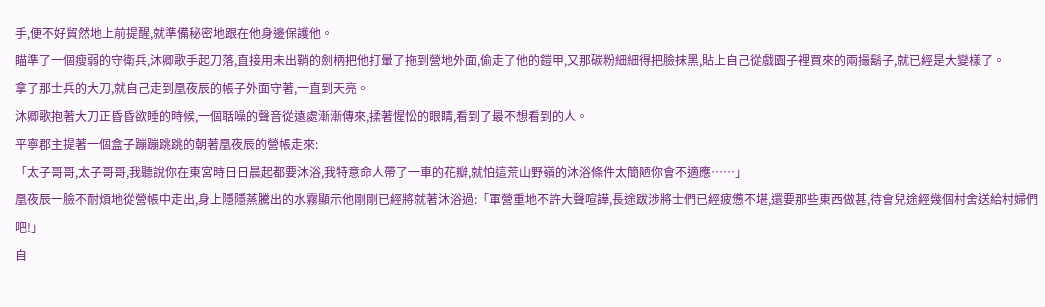手,便不好貿然地上前提醒,就準備秘密地跟在他身邊保護他。
瞄準了一個瘦弱的守衛兵,沐卿歌手起刀落,直接用未出鞘的劍柄把他打暈了拖到營地外面,偷走了他的鎧甲,又那碳粉細細得把臉抹黑,貼上自己從戲園子裡買來的兩撮鬍子,就已經是大變樣了。
拿了那士兵的大刀,就自己走到凰夜辰的帳子外面守著,一直到天亮。
沐卿歌抱著大刀正昏昏欲睡的時候,一個聒噪的聲音從遠處漸漸傳來,揉著惺忪的眼睛,看到了最不想看到的人。
平寧郡主提著一個盒子蹦蹦跳跳的朝著凰夜辰的營帳走來:
「太子哥哥,太子哥哥,我聽說你在東宮時日日晨起都要沐浴,我特意命人帶了一車的花瓣,就怕這荒山野嶺的沐浴條件太簡陋你會不適應……」
凰夜辰一臉不耐煩地從營帳中走出,身上隱隱蒸騰出的水霧顯示他剛剛已經將就著沐浴過:「軍營重地不許大聲喧譁,長途跋涉將士們已經疲憊不堪,還要那些東西做甚,待會兒途經幾個村舍送給村婦們吧!」
自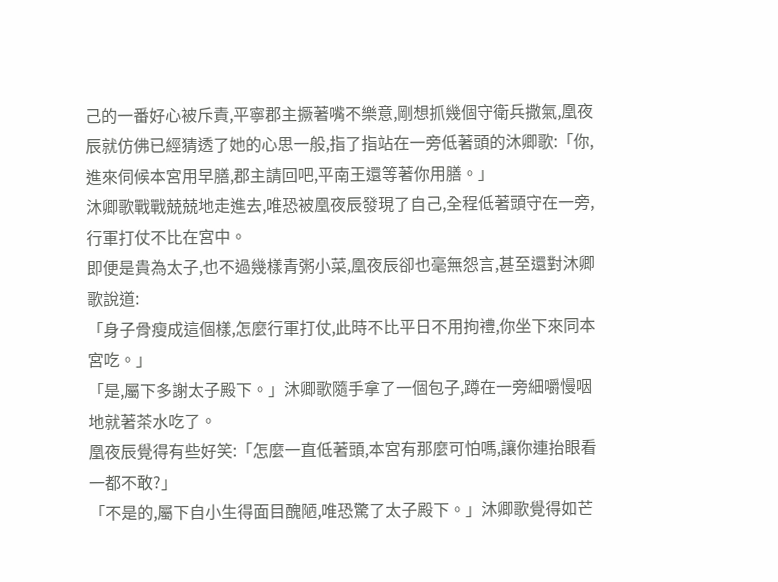己的一番好心被斥責,平寧郡主撅著嘴不樂意,剛想抓幾個守衛兵撒氣,凰夜辰就仿佛已經猜透了她的心思一般,指了指站在一旁低著頭的沐卿歌:「你,進來伺候本宮用早膳,郡主請回吧,平南王還等著你用膳。」
沐卿歌戰戰兢兢地走進去,唯恐被凰夜辰發現了自己,全程低著頭守在一旁,行軍打仗不比在宮中。
即便是貴為太子,也不過幾樣青粥小菜,凰夜辰卻也毫無怨言,甚至還對沐卿歌說道:
「身子骨瘦成這個樣,怎麼行軍打仗,此時不比平日不用拘禮,你坐下來同本宮吃。」
「是,屬下多謝太子殿下。」沐卿歌隨手拿了一個包子,蹲在一旁細嚼慢咽地就著茶水吃了。
凰夜辰覺得有些好笑:「怎麼一直低著頭,本宮有那麼可怕嗎,讓你連抬眼看一都不敢?」
「不是的,屬下自小生得面目醜陋,唯恐驚了太子殿下。」沐卿歌覺得如芒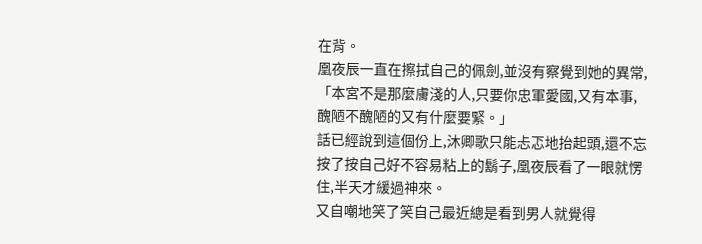在背。
凰夜辰一直在擦拭自己的佩劍,並沒有察覺到她的異常,「本宮不是那麼膚淺的人,只要你忠軍愛國,又有本事,醜陋不醜陋的又有什麼要緊。」
話已經說到這個份上,沐卿歌只能忐忑地抬起頭,還不忘按了按自己好不容易粘上的鬍子,凰夜辰看了一眼就愣住,半天才緩過神來。
又自嘲地笑了笑自己最近總是看到男人就覺得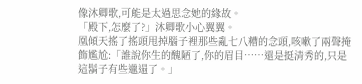像沐卿歌,可能是太過思念她的緣故。
「殿下,怎麼了?」沐卿歌小心翼翼。
凰傾天搖了搖頭甩掉腦子裡那些亂七八糟的念頭,咳嗽了兩聲掩飾尷尬:「誰說你生的醜陋了,你的眉目……還是挺清秀的,只是這鬍子有些邋遢了。」